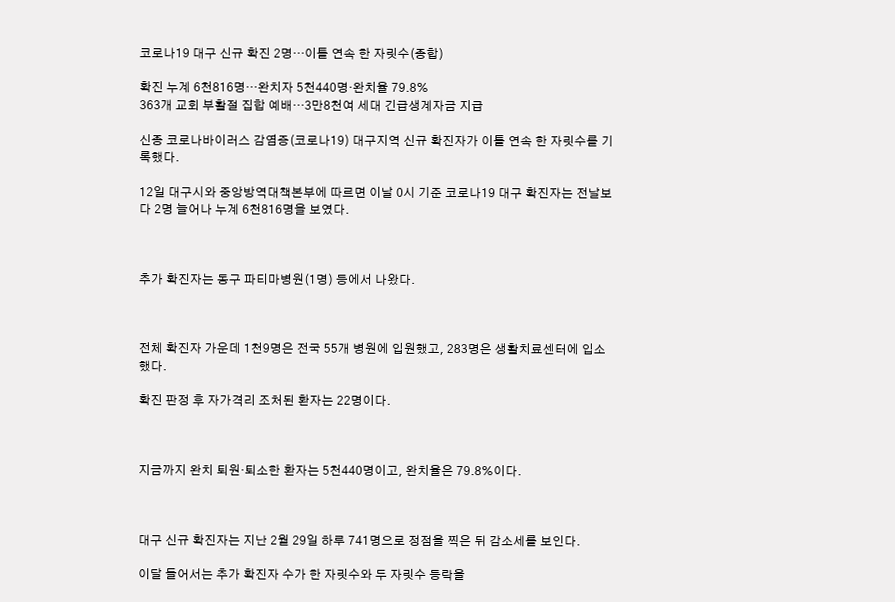코로나19 대구 신규 확진 2명…이틀 연속 한 자릿수(종합)

확진 누계 6천816명…완치자 5천440명·완치율 79.8%
363개 교회 부활절 집합 예배…3만8천여 세대 긴급생계자금 지급

신종 코로나바이러스 감염증(코로나19) 대구지역 신규 확진자가 이틀 연속 한 자릿수를 기록했다.

12일 대구시와 중앙방역대책본부에 따르면 이날 0시 기준 코로나19 대구 확진자는 전날보다 2명 늘어나 누계 6천816명을 보였다.



추가 확진자는 동구 파티마병원(1명) 등에서 나왔다.



전체 확진자 가운데 1천9명은 전국 55개 병원에 입원했고, 283명은 생활치료센터에 입소했다.

확진 판정 후 자가격리 조처된 환자는 22명이다.



지금까지 완치 퇴원·퇴소한 환자는 5천440명이고, 완치율은 79.8%이다.



대구 신규 확진자는 지난 2월 29일 하루 741명으로 정점을 찍은 뒤 감소세를 보인다.

이달 들어서는 추가 확진자 수가 한 자릿수와 두 자릿수 등락을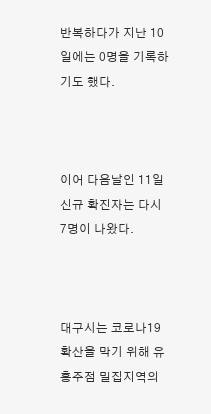반복하다가 지난 10일에는 0명을 기록하기도 했다.



이어 다음날인 11일 신규 확진자는 다시 7명이 나왔다.



대구시는 코로나19 확산을 막기 위해 유흥주점 밀집지역의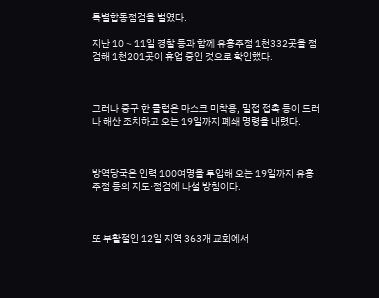특별합동점검을 벌였다.

지난 10∼11일 경찰 등과 함께 유흥주점 1천332곳을 점검해 1천201곳이 휴업 중인 것으로 확인했다.



그러나 중구 한 클럽은 마스크 미착용, 밀접 접촉 등이 드러나 해산 조치하고 오는 19일까지 폐쇄 명령을 내렸다.



방역당국은 인력 100여명을 투입해 오는 19일까지 유흥주점 등의 지도·점검에 나설 방침이다.



또 부활절인 12일 지역 363개 교회에서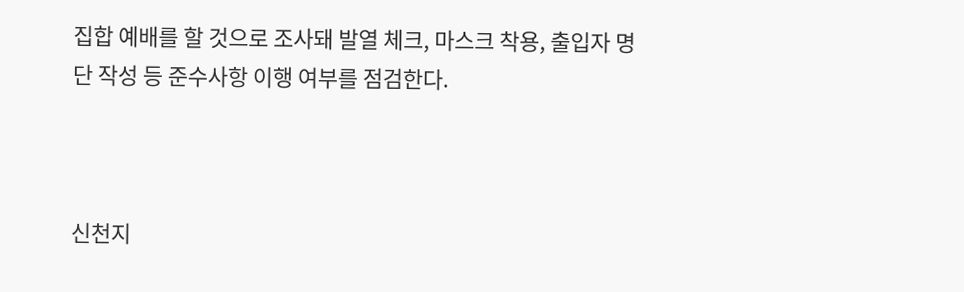집합 예배를 할 것으로 조사돼 발열 체크, 마스크 착용, 출입자 명단 작성 등 준수사항 이행 여부를 점검한다.



신천지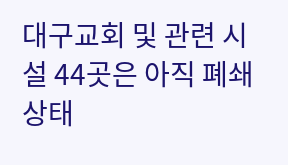대구교회 및 관련 시설 44곳은 아직 폐쇄 상태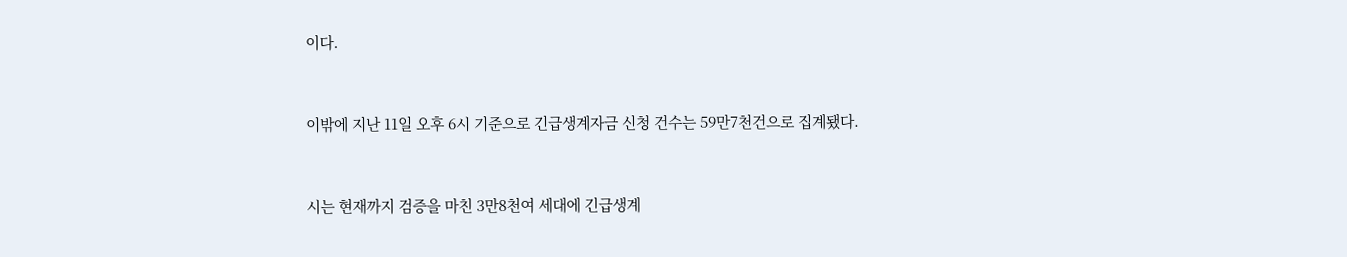이다.



이밖에 지난 11일 오후 6시 기준으로 긴급생계자금 신청 건수는 59만7천건으로 집계됐다.



시는 현재까지 검증을 마친 3만8천여 세대에 긴급생계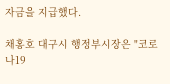자금을 지급했다.

채홍호 대구시 행정부시장은 "코로나19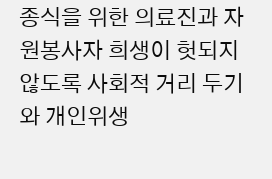종식을 위한 의료진과 자원봉사자 희생이 헛되지 않도록 사회적 거리 두기와 개인위생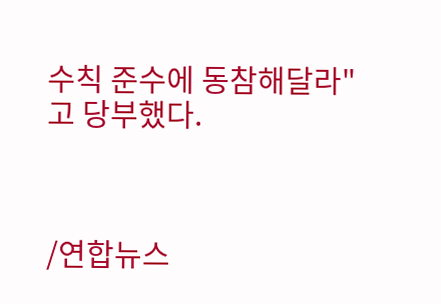수칙 준수에 동참해달라"고 당부했다.



/연합뉴스